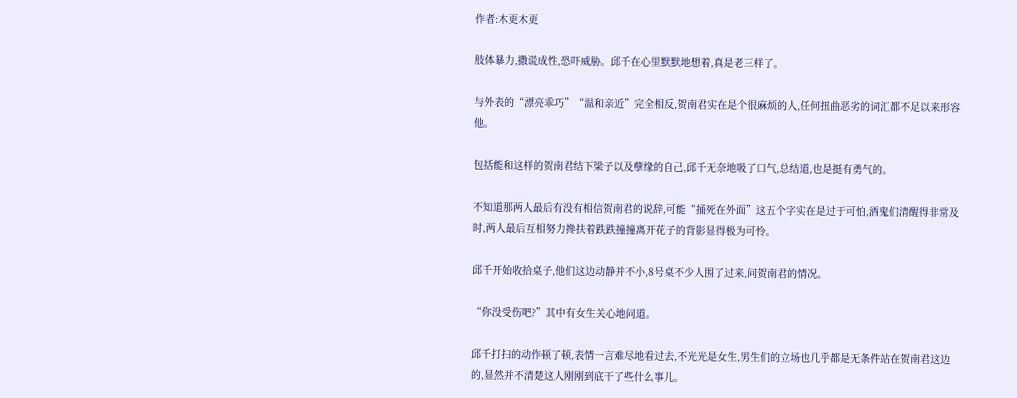作者:木更木更

肢体暴力,撒谎成性,恐吓威胁。邱千在心里默默地想着,真是老三样了。

与外表的“漂亮乖巧”“温和亲近”完全相反,贺南君实在是个很麻烦的人,任何扭曲恶劣的词汇都不足以来形容他。

包括能和这样的贺南君结下梁子以及孽缘的自己,邱千无奈地吸了口气,总结道,也是挺有勇气的。

不知道那两人最后有没有相信贺南君的说辞,可能“捅死在外面”这五个字实在是过于可怕,酒鬼们清醒得非常及时,两人最后互相努力搀扶着跌跌撞撞离开花子的背影显得极为可怜。

邱千开始收拾桌子,他们这边动静并不小,8号桌不少人围了过来,问贺南君的情况。

“你没受伤吧?”其中有女生关心地问道。

邱千打扫的动作顿了顿,表情一言难尽地看过去,不光光是女生,男生们的立场也几乎都是无条件站在贺南君这边的,显然并不清楚这人刚刚到底干了些什么事儿。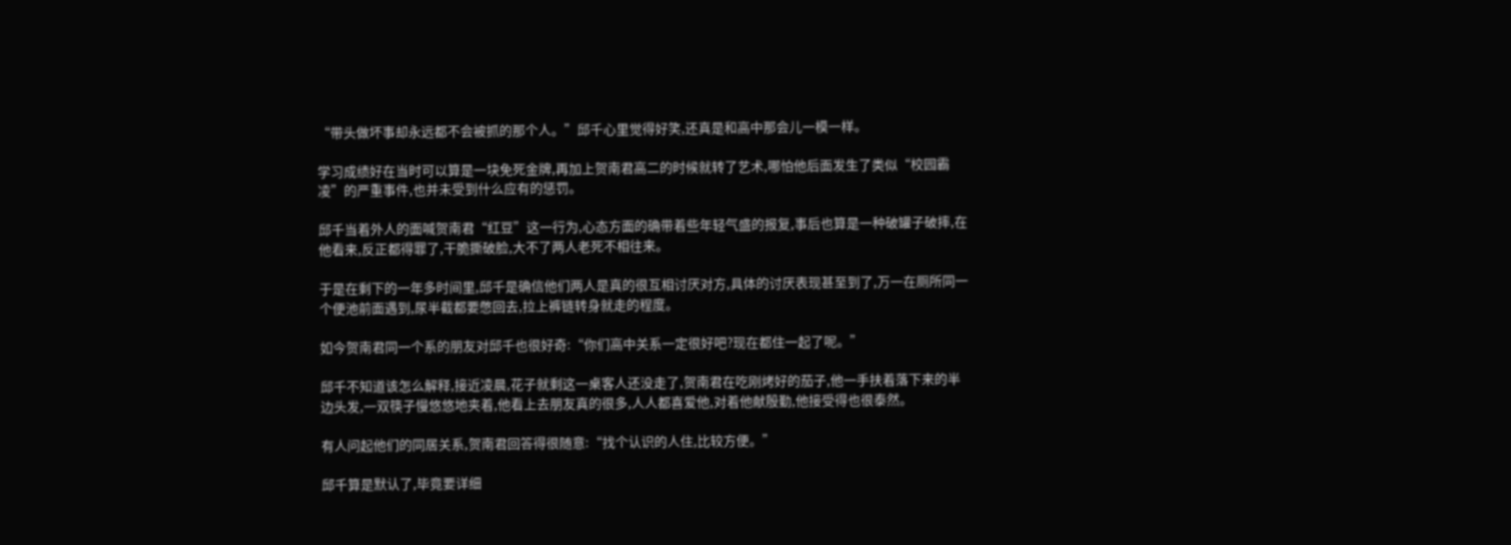“带头做坏事却永远都不会被抓的那个人。”邱千心里觉得好笑,还真是和高中那会儿一模一样。

学习成绩好在当时可以算是一块免死金牌,再加上贺南君高二的时候就转了艺术,哪怕他后面发生了类似“校园霸凌”的严重事件,也并未受到什么应有的惩罚。

邱千当着外人的面喊贺南君“红豆”这一行为,心态方面的确带着些年轻气盛的报复,事后也算是一种破罐子破摔,在他看来,反正都得罪了,干脆撕破脸,大不了两人老死不相往来。

于是在剩下的一年多时间里,邱千是确信他们两人是真的很互相讨厌对方,具体的讨厌表现甚至到了,万一在厕所同一个便池前面遇到,尿半截都要憋回去,拉上裤链转身就走的程度。

如今贺南君同一个系的朋友对邱千也很好奇:“你们高中关系一定很好吧?现在都住一起了呢。”

邱千不知道该怎么解释,接近凌晨,花子就剩这一桌客人还没走了,贺南君在吃刚烤好的茄子,他一手扶着落下来的半边头发,一双筷子慢悠悠地夹着,他看上去朋友真的很多,人人都喜爱他,对着他献殷勤,他接受得也很泰然。

有人问起他们的同居关系,贺南君回答得很随意:“找个认识的人住,比较方便。”

邱千算是默认了,毕竟要详细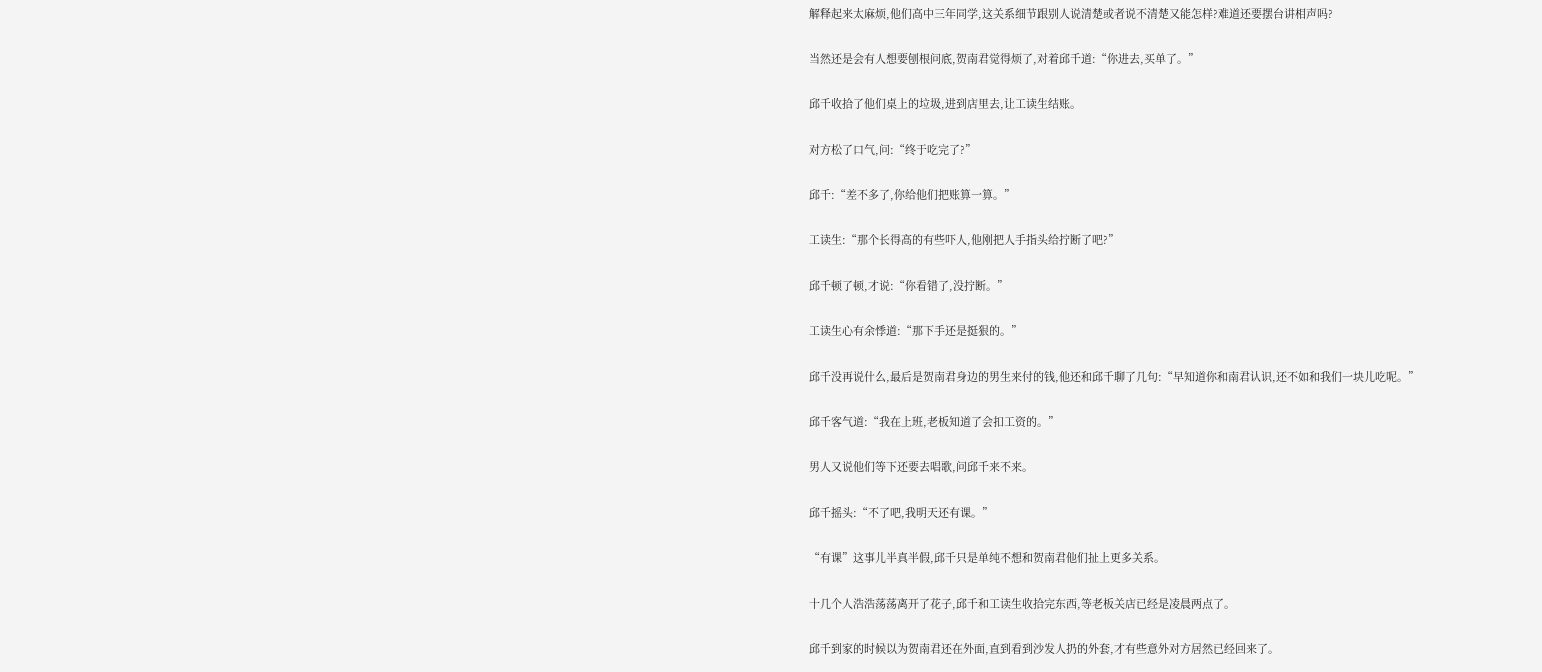解释起来太麻烦,他们高中三年同学,这关系细节跟别人说清楚或者说不清楚又能怎样?难道还要摆台讲相声吗?

当然还是会有人想要刨根问底,贺南君觉得烦了,对着邱千道:“你进去,买单了。”

邱千收拾了他们桌上的垃圾,进到店里去,让工读生结账。

对方松了口气,问:“终于吃完了?”

邱千:“差不多了,你给他们把账算一算。”

工读生:“那个长得高的有些吓人,他刚把人手指头给拧断了吧?”

邱千顿了顿,才说:“你看错了,没拧断。”

工读生心有余悸道:“那下手还是挺狠的。”

邱千没再说什么,最后是贺南君身边的男生来付的钱,他还和邱千聊了几句:“早知道你和南君认识,还不如和我们一块儿吃呢。”

邱千客气道:“我在上班,老板知道了会扣工资的。”

男人又说他们等下还要去唱歌,问邱千来不来。

邱千摇头:“不了吧,我明天还有课。”

“有课”这事儿半真半假,邱千只是单纯不想和贺南君他们扯上更多关系。

十几个人浩浩荡荡离开了花子,邱千和工读生收拾完东西,等老板关店已经是凌晨两点了。

邱千到家的时候以为贺南君还在外面,直到看到沙发人扔的外套,才有些意外对方居然已经回来了。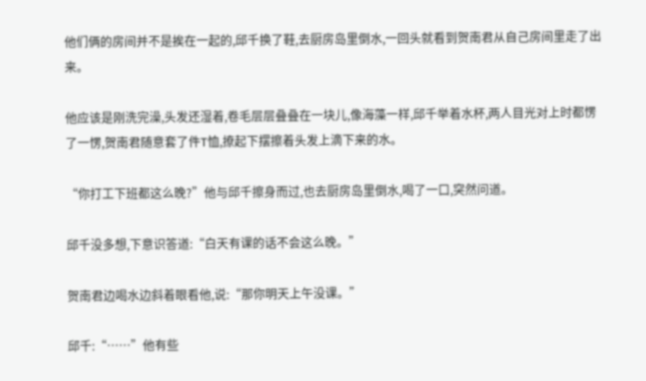他们俩的房间并不是挨在一起的,邱千换了鞋,去厨房岛里倒水,一回头就看到贺南君从自己房间里走了出来。

他应该是刚洗完澡,头发还湿着,卷毛层层叠叠在一块儿,像海藻一样,邱千举着水杯,两人目光对上时都愣了一愣,贺南君随意套了件T恤,撩起下摆擦着头发上滴下来的水。

“你打工下班都这么晚?”他与邱千擦身而过,也去厨房岛里倒水,喝了一口,突然问道。

邱千没多想,下意识答道:“白天有课的话不会这么晚。”

贺南君边喝水边斜着眼看他,说:“那你明天上午没课。”

邱千:“……”他有些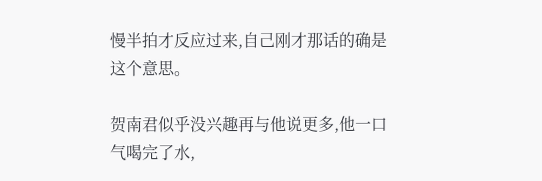慢半拍才反应过来,自己刚才那话的确是这个意思。

贺南君似乎没兴趣再与他说更多,他一口气喝完了水,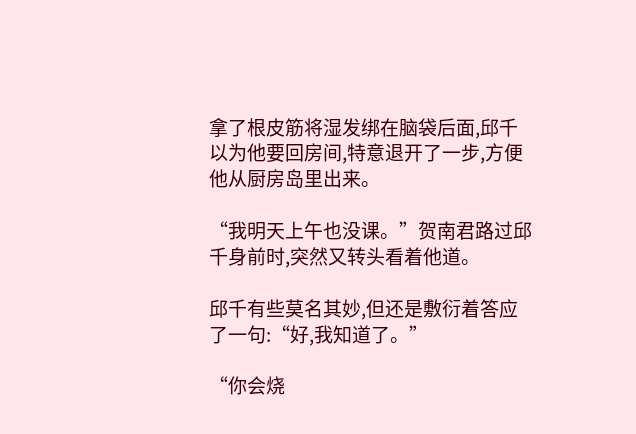拿了根皮筋将湿发绑在脑袋后面,邱千以为他要回房间,特意退开了一步,方便他从厨房岛里出来。

“我明天上午也没课。”贺南君路过邱千身前时,突然又转头看着他道。

邱千有些莫名其妙,但还是敷衍着答应了一句:“好,我知道了。”

“你会烧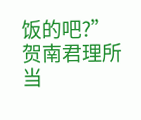饭的吧?”贺南君理所当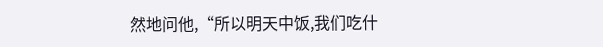然地问他,“所以明天中饭,我们吃什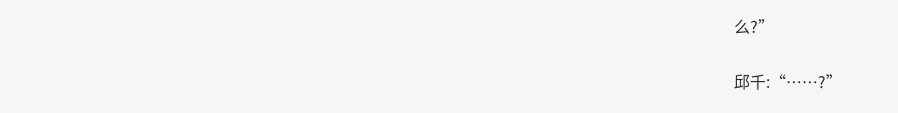么?”

邱千:“……?”